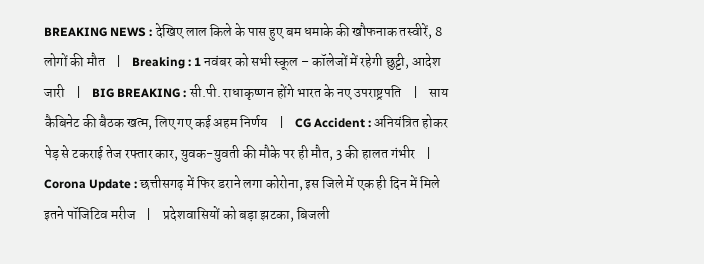BREAKING NEWS : देखिए लाल किले के पास हुए बम धमाके की खौफनाक तस्वीरें, 8 लोगों की मौत    |    Breaking : 1 नवंबर को सभी स्कूल – कॉलेजों में रहेगी छुट्टी, आदेश जारी    |    BIG BREAKING : सी.पी. राधाकृष्णन होंगे भारत के नए उपराष्ट्रपति    |    साय कैबिनेट की बैठक खत्म, लिए गए कई अहम निर्णय    |    CG Accident : अनियंत्रित होकर पेड़ से टकराई तेज रफ्तार कार, युवक-युवती की मौके पर ही मौत, 3 की हालत गंभीर    |    Corona Update : छत्तीसगढ़ में फिर डराने लगा कोरोना, इस जिले में एक ही दिन में मिले इतने पॉजिटिव मरीज    |    प्रदेशवासियों को बड़ा झटका, बिजली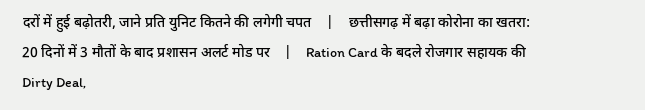दरों में हुई बढ़ोतरी, जाने प्रति युनिट कितने की लगेगी चपत    |    छत्तीसगढ़ में बढ़ा कोरोना का खतरा: 20 दिनों में 3 मौतों के बाद प्रशासन अलर्ट मोड पर    |    Ration Card के बदले रोजगार सहायक की Dirty Deal,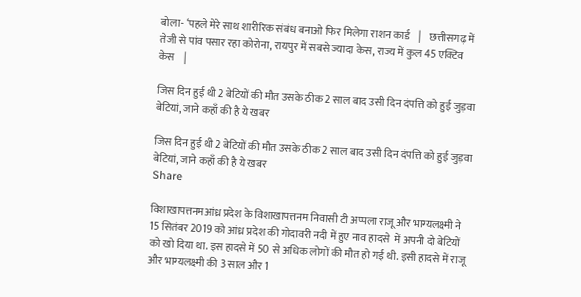बोला- ‘पहले मेरे साथ शारीरिक संबंध बनाओ फिर मिलेगा राशन कार्ड    |    छत्तीसगढ़ में तेजी से पांव पसार रहा कोरोना, रायपुर में सबसे ज्यादा केस, राज्य में कुल 45 एक्टिव केस    |

जिस दिन हुई थी 2 बेटियों की मौत उसके ठीक 2 साल बाद उसी दिन दंपत्ति को हुई जुड़वा बेटियां, जाने कहाँ की है ये खबर

जिस दिन हुई थी 2 बेटियों की मौत उसके ठीक 2 साल बाद उसी दिन दंपत्ति को हुई जुड़वा बेटियां, जाने कहाँ की है ये खबर
Share

विशाखापत्तनमआंध्र प्रदेश के विशाखापत्तनम निवासी टी अप्‍पला राजू और भाग्‍यलक्ष्‍मी ने 15 सितंबर 2019 को आंध्र प्रदेश की गोदावरी नदी में हुए नाव हादसे  में अपनी दो बेटियों को खो दिया था. इस हादसे में 50 से अधिक लोगों की मौत हो गई थी. इसी हादसे में राजू और भाग्‍यलक्ष्‍मी की 3 साल और 1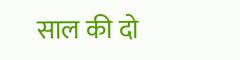साल की दो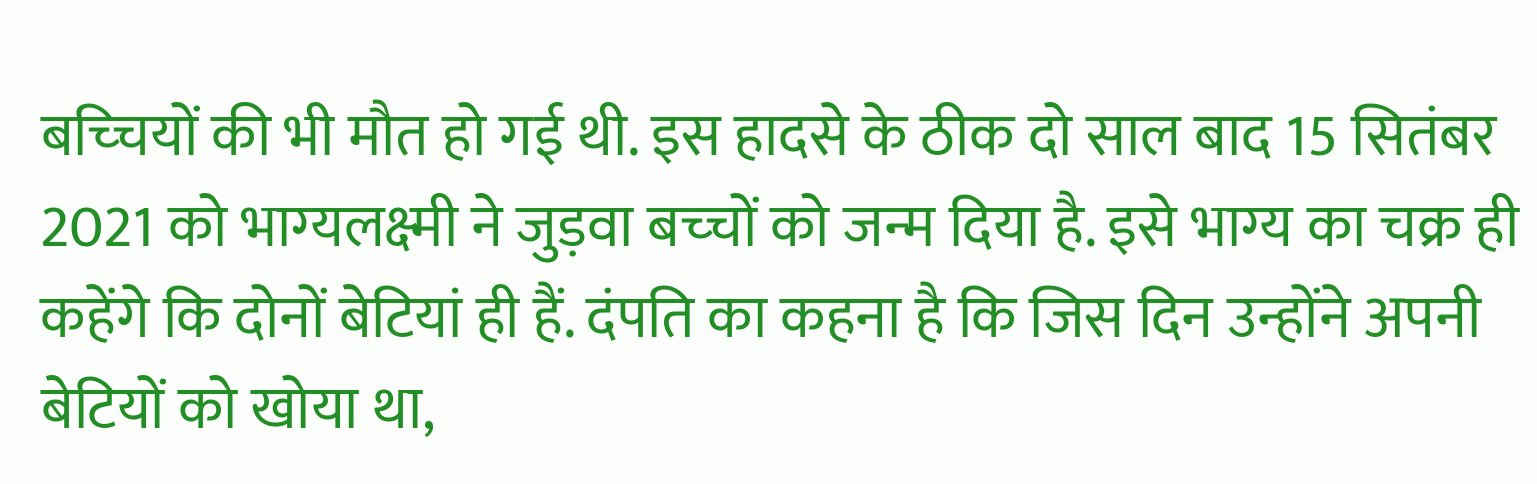बच्‍चियों की भी मौत हो गई थी. इस हादसे के ठीक दो साल बाद 15 सितंबर 2021 को भाग्‍यलक्ष्‍मी ने जुड़वा बच्‍चों को जन्‍म दिया है. इसे भाग्‍य का चक्र ही कहेंगे कि दोनों बेटियां ही हैं. दंपति का कहना है कि जिस दिन उन्होंने अपनी बेटियों को खोया था,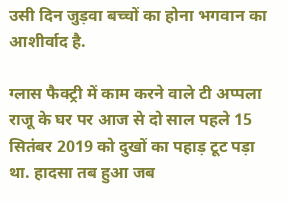उसी दिन जुड़वा बच्चों का होना भगवान का आशीर्वाद है.

ग्‍लास फैक्‍ट्री में काम करने वाले टी अप्‍पला राजू के घर पर आज से दो साल पहले 15 सितंबर 2019 को दुखों का पहाड़ टूट पड़ा था. हादसा तब हुआ जब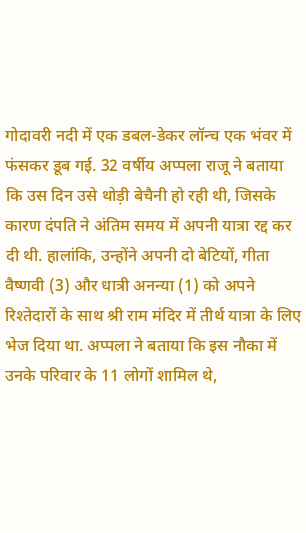गोदावरी नदी में एक डबल-डेकर लॉन्च एक भंवर में फंसकर डूब गई. 32 वर्षीय अप्पला राजू ने बताया कि उस दिन उसे थोड़ी बेचैनी हो रही थी, जिसके कारण दंपति ने अंतिम समय में अपनी यात्रा रद्द कर दी थी. हालांकि, उन्होंने अपनी दो बेटियों, गीता वैष्णवी (3) और धात्री अनन्या (1) को अपने रिश्‍तेदारों के साथ श्री राम मंदिर में तीर्थ यात्रा के लिए भेज दिया था. अप्‍पला ने बताया कि इस नौका में उनके परिवार के 11 लोगों शामिल थे,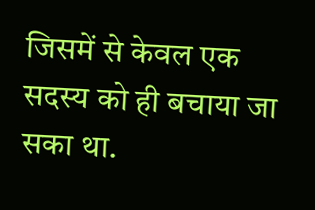जिसमें से केवल एक सदस्‍य को ही बचाया जा सका था.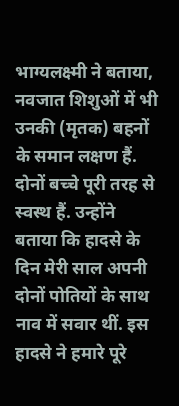भाग्यलक्ष्मी ने बताया, नवजात शिशुओं में भी उनकी (मृतक) बहनों के समान लक्षण हैं. दोनों बच्चे पूरी तरह से स्‍वस्‍थ हैं. उन्‍होंने बताया कि हादसे के दिन मेरी साल अपनी दोनों पोतियों के साथ नाव में सवार थीं. इस हादसे ने हमारे पूरे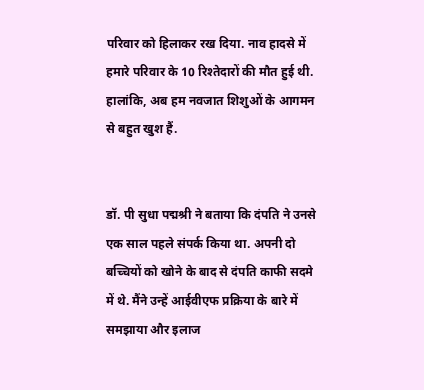परिवार को हिलाकर रख दिया. नाव हादसे में हमारे परिवार के 10 रिश्‍तेदारों की मौत हुई थी. हालांकि, अब हम नवजात शिशुओं के आगमन से बहुत खुश हैं.


डॉ. पी सुधा पद्मश्री ने बताया कि दंपति ने उनसे एक साल पहले संपर्क किया था. अपनी दो बच्चियों को खोने के बाद से दंपति काफी सदमे में थे. मैंने उन्‍हें आईवीएफ प्रक्रिया के बारे में समझाया और इलाज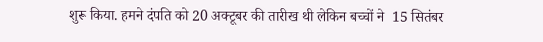शुरू किया. हमने दंपति को 20 अक्‍टूबर की तारीख थी लेकिन बच्‍चों ने  15 सितंबर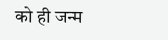को ही जन्‍म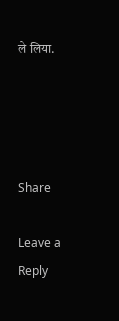ले लिया.




Share

Leave a Reply